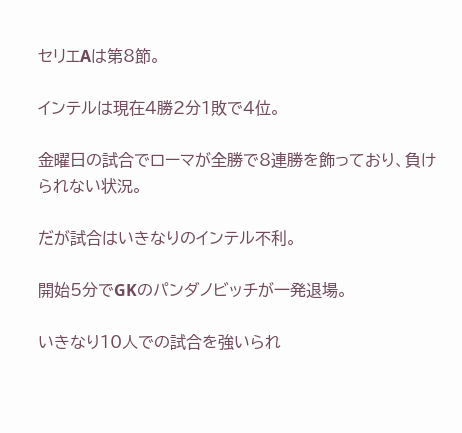セリエAは第8節。

インテルは現在4勝2分1敗で4位。

金曜日の試合でローマが全勝で8連勝を飾っており、負けられない状況。

だが試合はいきなりのインテル不利。

開始5分でGKのパンダノビッチが一発退場。

いきなり10人での試合を強いられ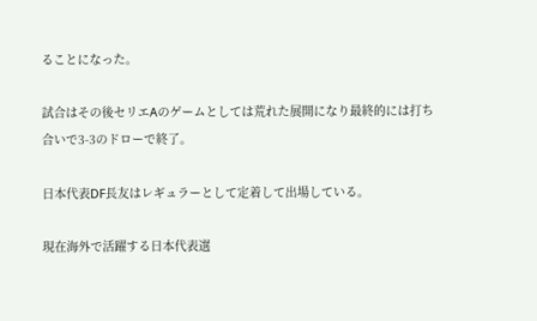ることになった。

試合はその後セリエAのゲームとしては荒れた展開になり最終的には打ち合いで3-3のドローで終了。

日本代表DF長友はレギュラーとして定着して出場している。

現在海外で活躍する日本代表選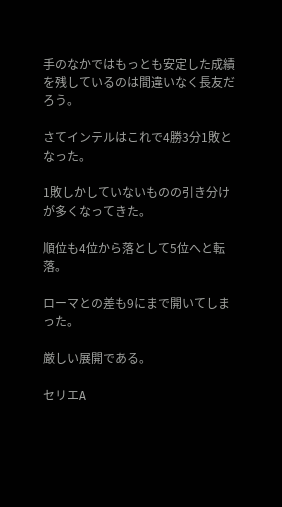手のなかではもっとも安定した成績を残しているのは間違いなく長友だろう。

さてインテルはこれで4勝3分1敗となった。

1敗しかしていないものの引き分けが多くなってきた。

順位も4位から落として5位へと転落。

ローマとの差も9にまで開いてしまった。

厳しい展開である。

セリエA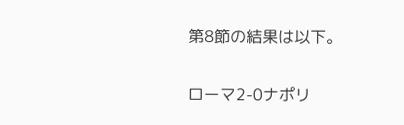第8節の結果は以下。

ローマ2-0ナポリ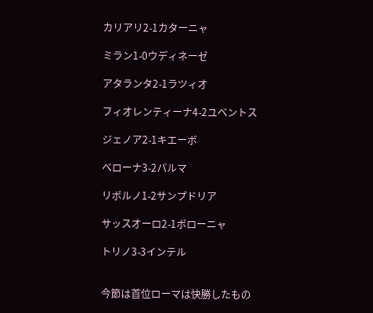カリアリ2-1カターニャ

ミラン1-0ウディネーゼ

アタランタ2-1ラツィオ

フィオレンティーナ4-2ユベントス

ジェノア2-1キエーボ

ベローナ3-2パルマ

リボルノ1-2サンプドリア

サッスオーロ2-1ボローニャ

トリノ3-3インテル


今節は首位ローマは快勝したもの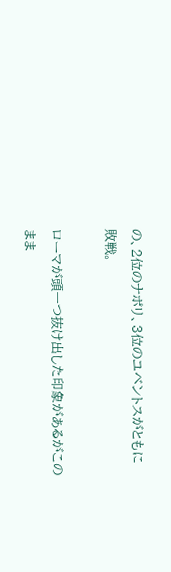の、2位のナポリ、3位のユベントスがともに敗戦。

ローマが頭一つ抜け出した印象があるがこのまま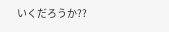いくだろうか??